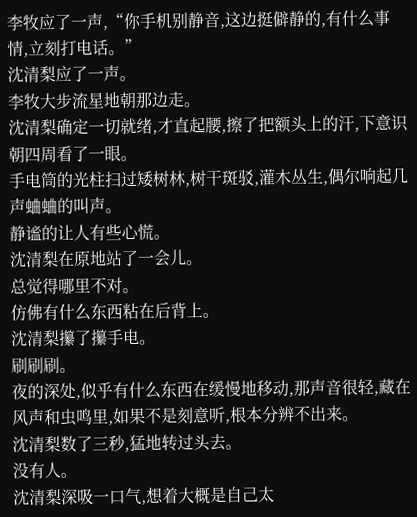李牧应了一声,“你手机别静音,这边挺僻静的,有什么事情,立刻打电话。”
沈清梨应了一声。
李牧大步流星地朝那边走。
沈清梨确定一切就绪,才直起腰,擦了把额头上的汗,下意识朝四周看了一眼。
手电筒的光柱扫过矮树林,树干斑驳,灌木丛生,偶尔响起几声蛐蛐的叫声。
静谧的让人有些心慌。
沈清梨在原地站了一会儿。
总觉得哪里不对。
仿佛有什么东西粘在后背上。
沈清梨攥了攥手电。
刷刷刷。
夜的深处,似乎有什么东西在缓慢地移动,那声音很轻,藏在风声和虫鸣里,如果不是刻意听,根本分辨不出来。
沈清梨数了三秒,猛地转过头去。
没有人。
沈清梨深吸一口气,想着大概是自己太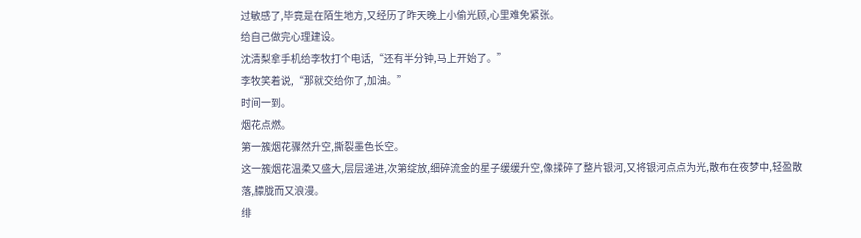过敏感了,毕竟是在陌生地方,又经历了昨天晚上小偷光顾,心里难免紧张。
给自己做完心理建设。
沈清梨拿手机给李牧打个电话,“还有半分钟,马上开始了。”
李牧笑着说,“那就交给你了,加油。”
时间一到。
烟花点燃。
第一簇烟花骤然升空,撕裂墨色长空。
这一簇烟花温柔又盛大,层层递进,次第绽放,细碎流金的星子缓缓升空,像揉碎了整片银河,又将银河点点为光,散布在夜梦中,轻盈散落,朦胧而又浪漫。
绯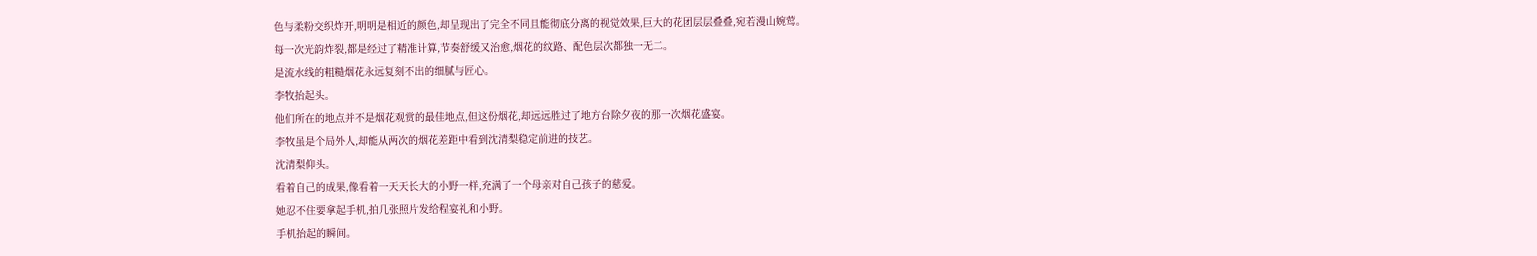色与柔粉交织炸开,明明是相近的颜色,却呈现出了完全不同且能彻底分离的视觉效果,巨大的花团层层叠叠,宛若漫山婉莺。
每一次光韵炸裂,都是经过了精准计算,节奏舒缓又治愈,烟花的纹路、配色层次都独一无二。
是流水线的粗糙烟花永远复刻不出的细腻与匠心。
李牧抬起头。
他们所在的地点并不是烟花观赏的最佳地点,但这份烟花,却远远胜过了地方台除夕夜的那一次烟花盛宴。
李牧虽是个局外人,却能从两次的烟花差距中看到沈清梨稳定前进的技艺。
沈清梨仰头。
看着自己的成果,像看着一天天长大的小野一样,充满了一个母亲对自己孩子的慈爱。
她忍不住要拿起手机,拍几张照片发给程宴礼和小野。
手机抬起的瞬间。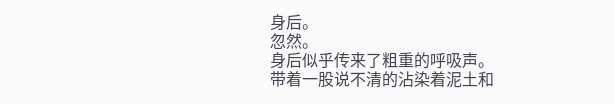身后。
忽然。
身后似乎传来了粗重的呼吸声。
带着一股说不清的沾染着泥土和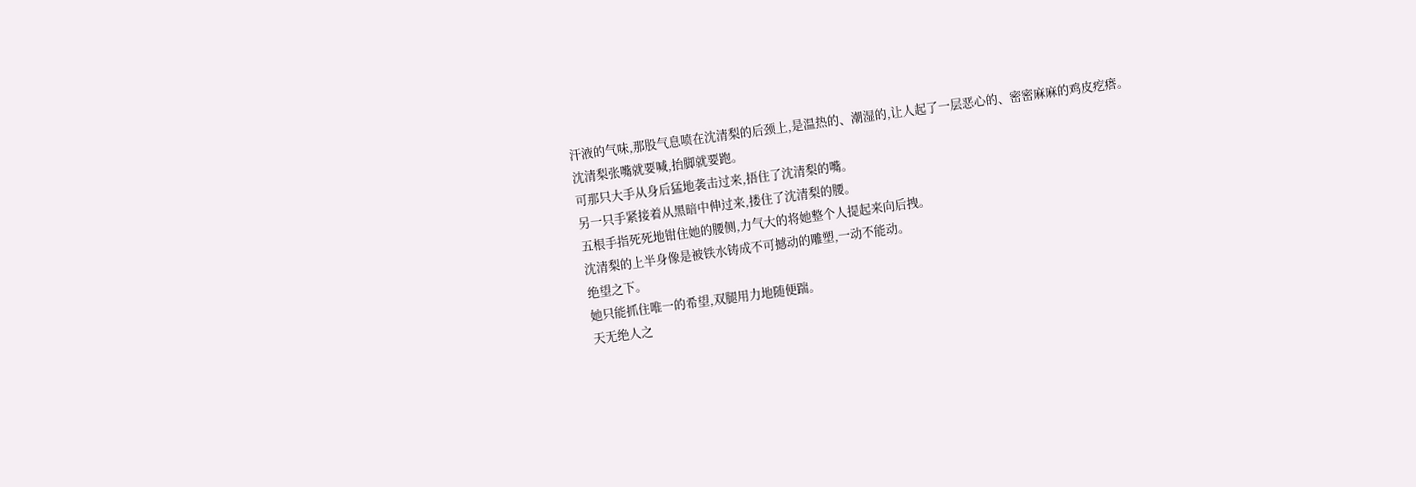汗液的气味,那股气息喷在沈清梨的后颈上,是温热的、潮湿的,让人起了一层恶心的、密密麻麻的鸡皮疙瘩。
沈清梨张嘴就要喊,抬脚就要跑。
可那只大手从身后猛地袭击过来,捂住了沈清梨的嘴。
另一只手紧接着从黑暗中伸过来,搂住了沈清梨的腰。
五根手指死死地钳住她的腰侧,力气大的将她整个人提起来向后拽。
沈清梨的上半身像是被铁水铸成不可撼动的雕塑,一动不能动。
绝望之下。
她只能抓住唯一的希望,双腿用力地随便踹。
天无绝人之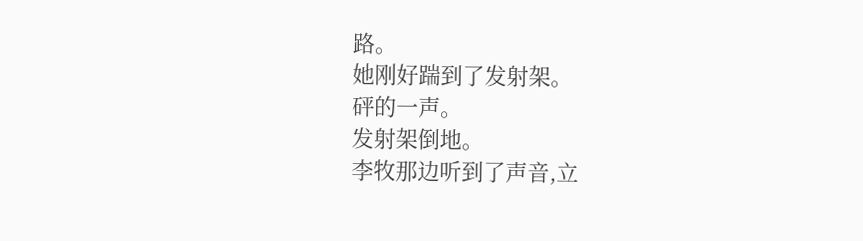路。
她刚好踹到了发射架。
砰的一声。
发射架倒地。
李牧那边听到了声音,立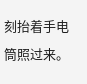刻抬着手电筒照过来。